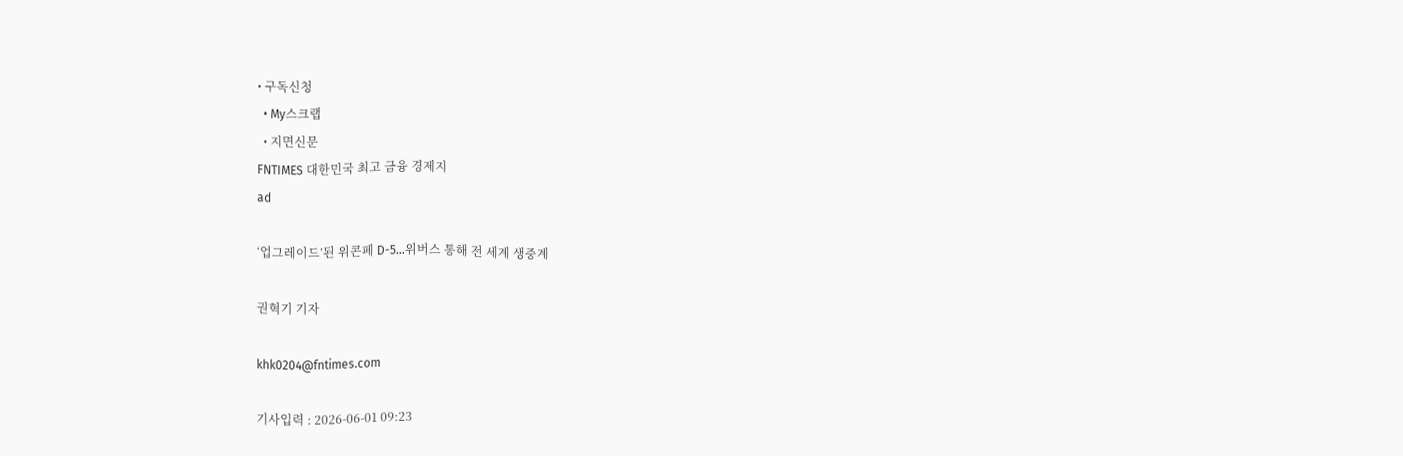• 구독신청
  • My스크랩
  • 지면신문
FNTIMES 대한민국 최고 금융 경제지
ad

‘업그레이드’된 위콘페 D-5…위버스 통해 전 세계 생중계

권혁기 기자

khk0204@fntimes.com

기사입력 : 2026-06-01 09:23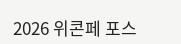2026 위콘페 포스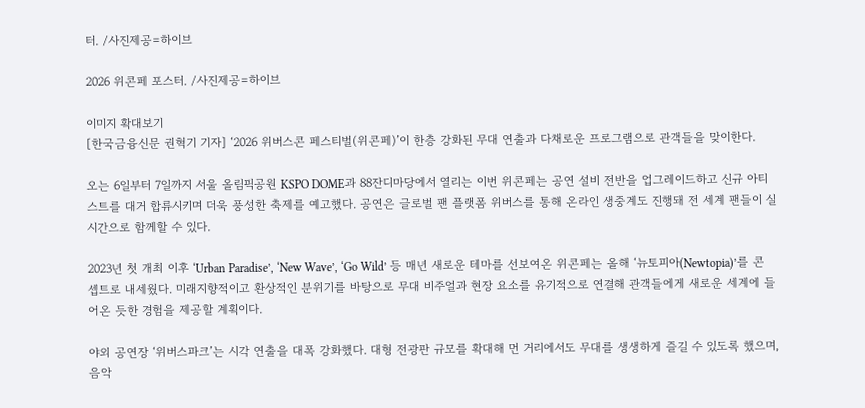터. /사진제공=하이브

2026 위콘페 포스터. /사진제공=하이브

이미지 확대보기
[한국금융신문 권혁기 기자] ‘2026 위버스콘 페스티벌(위콘페)’이 한층 강화된 무대 연출과 다채로운 프로그램으로 관객들을 맞이한다.

오는 6일부터 7일까지 서울 올림픽공원 KSPO DOME과 88잔디마당에서 열리는 이번 위콘페는 공연 설비 전반을 업그레이드하고 신규 아티스트를 대거 합류시키며 더욱 풍성한 축제를 예고했다. 공연은 글로벌 팬 플랫폼 위버스를 통해 온라인 생중계도 진행돼 전 세계 팬들이 실시간으로 함께할 수 있다.

2023년 첫 개최 이후 ‘Urban Paradise’, ‘New Wave’, ‘Go Wild’ 등 매년 새로운 테마를 선보여온 위콘페는 올해 ‘뉴토피아(Newtopia)’를 콘셉트로 내세웠다. 미래지향적이고 환상적인 분위기를 바탕으로 무대 비주얼과 현장 요소를 유기적으로 연결해 관객들에게 새로운 세계에 들어온 듯한 경험을 제공할 계획이다.

야외 공연장 ‘위버스파크’는 시각 연출을 대폭 강화했다. 대형 전광판 규모를 확대해 먼 거리에서도 무대를 생생하게 즐길 수 있도록 했으며, 음악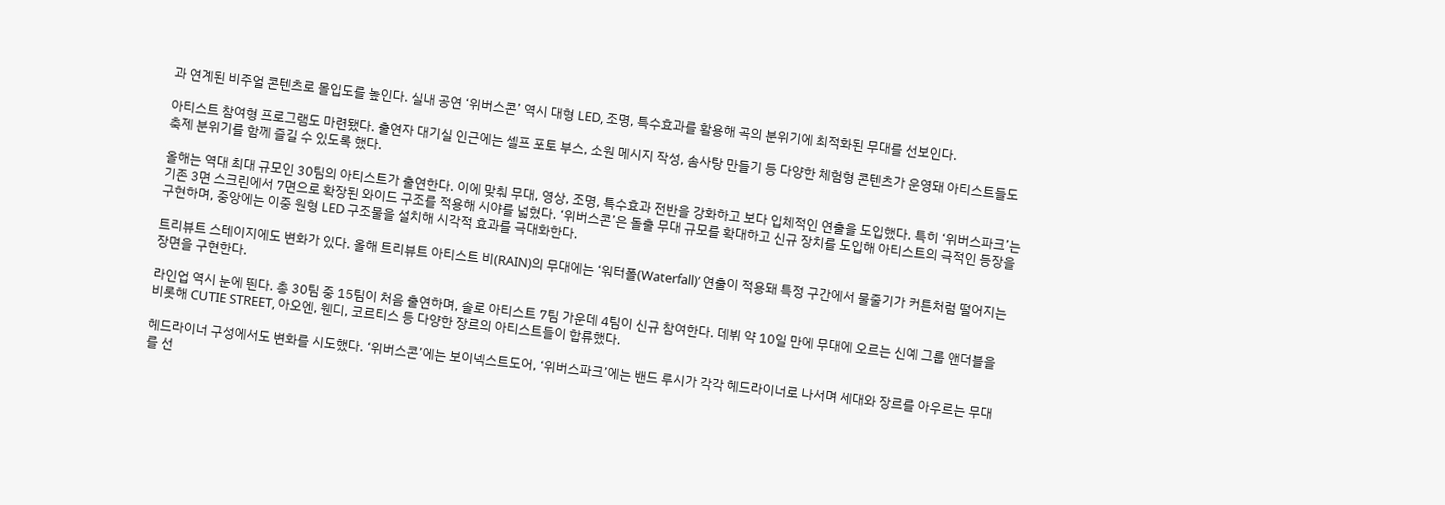과 연계된 비주얼 콘텐츠로 몰입도를 높인다. 실내 공연 ‘위버스콘’ 역시 대형 LED, 조명, 특수효과를 활용해 곡의 분위기에 최적화된 무대를 선보인다.

아티스트 참여형 프로그램도 마련됐다. 출연자 대기실 인근에는 셀프 포토 부스, 소원 메시지 작성, 솜사탕 만들기 등 다양한 체험형 콘텐츠가 운영돼 아티스트들도 축제 분위기를 함께 즐길 수 있도록 했다.

올해는 역대 최대 규모인 30팀의 아티스트가 출연한다. 이에 맞춰 무대, 영상, 조명, 특수효과 전반을 강화하고 보다 입체적인 연출을 도입했다. 특히 ‘위버스파크’는 기존 3면 스크린에서 7면으로 확장된 와이드 구조를 적용해 시야를 넓혔다. ‘위버스콘’은 돌출 무대 규모를 확대하고 신규 장치를 도입해 아티스트의 극적인 등장을 구현하며, 중앙에는 이중 원형 LED 구조물을 설치해 시각적 효과를 극대화한다.

트리뷰트 스테이지에도 변화가 있다. 올해 트리뷰트 아티스트 비(RAIN)의 무대에는 ‘워터폴(Waterfall)’ 연출이 적용돼 특정 구간에서 물줄기가 커튼처럼 떨어지는 장면을 구현한다.

라인업 역시 눈에 띈다. 총 30팀 중 15팀이 처음 출연하며, 솔로 아티스트 7팀 가운데 4팀이 신규 참여한다. 데뷔 약 10일 만에 무대에 오르는 신예 그룹 앤더블을 비롯해 CUTIE STREET, 아오엔, 웬디, 코르티스 등 다양한 장르의 아티스트들이 합류했다.

헤드라이너 구성에서도 변화를 시도했다. ‘위버스콘’에는 보이넥스트도어, ‘위버스파크’에는 밴드 루시가 각각 헤드라이너로 나서며 세대와 장르를 아우르는 무대를 선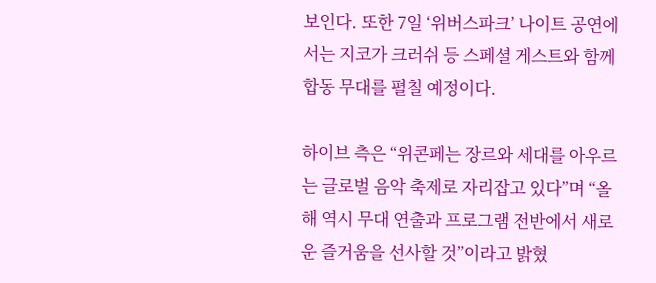보인다. 또한 7일 ‘위버스파크’ 나이트 공연에서는 지코가 크러쉬 등 스페셜 게스트와 함께 합동 무대를 펼칠 예정이다.

하이브 측은 “위콘페는 장르와 세대를 아우르는 글로벌 음악 축제로 자리잡고 있다”며 “올해 역시 무대 연출과 프로그램 전반에서 새로운 즐거움을 선사할 것”이라고 밝혔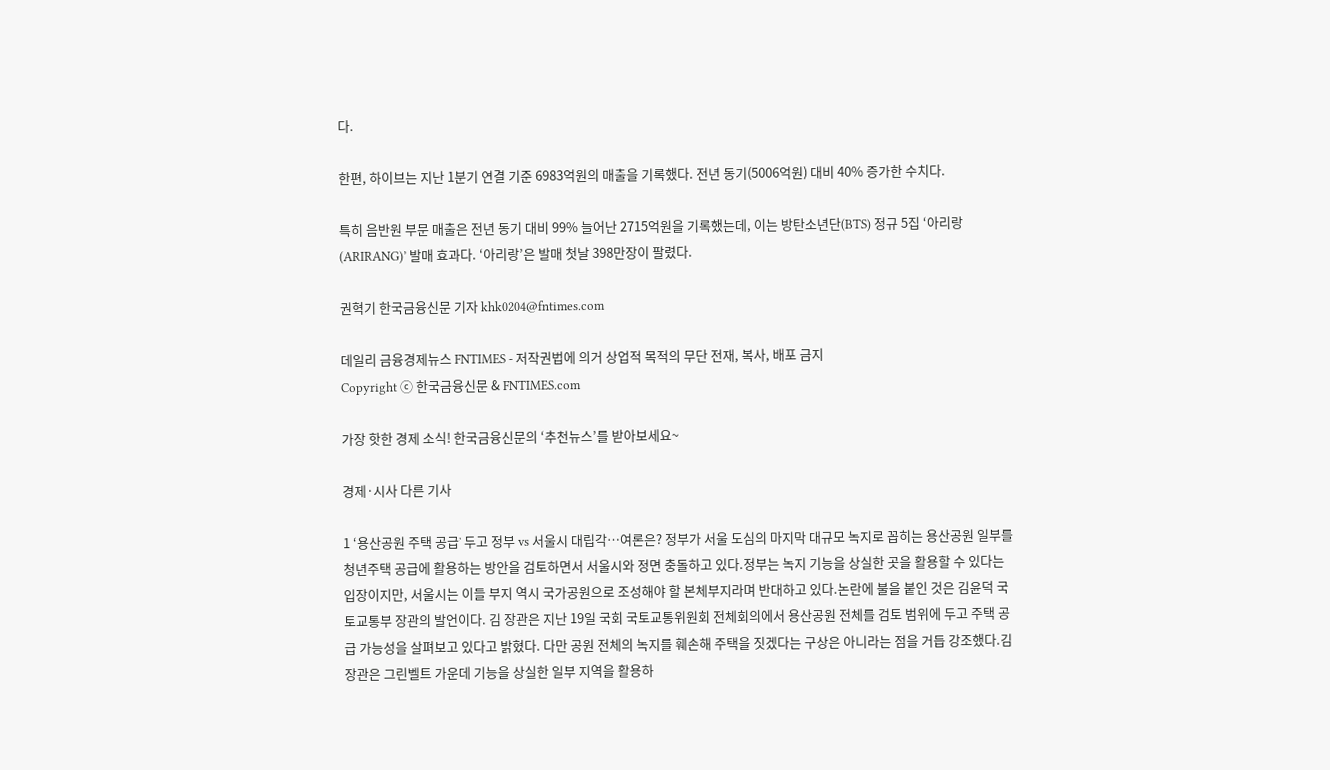다.

한편, 하이브는 지난 1분기 연결 기준 6983억원의 매출을 기록했다. 전년 동기(5006억원) 대비 40% 증가한 수치다.

특히 음반원 부문 매출은 전년 동기 대비 99% 늘어난 2715억원을 기록했는데, 이는 방탄소년단(BTS) 정규 5집 ‘아리랑(ARIRANG)’ 발매 효과다. ‘아리랑’은 발매 첫날 398만장이 팔렸다.

권혁기 한국금융신문 기자 khk0204@fntimes.com

데일리 금융경제뉴스 FNTIMES - 저작권법에 의거 상업적 목적의 무단 전재, 복사, 배포 금지
Copyright ⓒ 한국금융신문 & FNTIMES.com

가장 핫한 경제 소식! 한국금융신문의 ‘추천뉴스’를 받아보세요~

경제·시사 다른 기사

1 ‘용산공원 주택 공급ʼ 두고 정부 vs 서울시 대립각…여론은? 정부가 서울 도심의 마지막 대규모 녹지로 꼽히는 용산공원 일부를 청년주택 공급에 활용하는 방안을 검토하면서 서울시와 정면 충돌하고 있다.정부는 녹지 기능을 상실한 곳을 활용할 수 있다는 입장이지만, 서울시는 이들 부지 역시 국가공원으로 조성해야 할 본체부지라며 반대하고 있다.논란에 불을 붙인 것은 김윤덕 국토교통부 장관의 발언이다. 김 장관은 지난 19일 국회 국토교통위원회 전체회의에서 용산공원 전체를 검토 범위에 두고 주택 공급 가능성을 살펴보고 있다고 밝혔다. 다만 공원 전체의 녹지를 훼손해 주택을 짓겠다는 구상은 아니라는 점을 거듭 강조했다.김 장관은 그린벨트 가운데 기능을 상실한 일부 지역을 활용하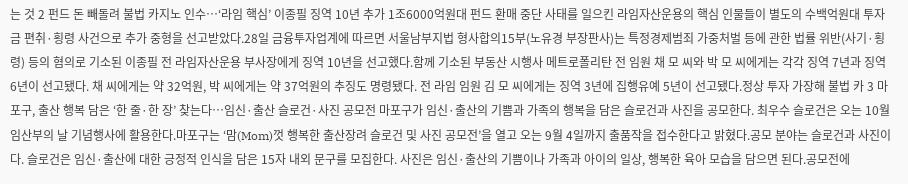는 것 2 펀드 돈 빼돌려 불법 카지노 인수…‘라임 핵심’ 이종필 징역 10년 추가 1조6000억원대 펀드 환매 중단 사태를 일으킨 라임자산운용의 핵심 인물들이 별도의 수백억원대 투자금 편취·횡령 사건으로 추가 중형을 선고받았다.28일 금융투자업계에 따르면 서울남부지법 형사합의15부(노유경 부장판사)는 특정경제범죄 가중처벌 등에 관한 법률 위반(사기·횡령) 등의 혐의로 기소된 이종필 전 라임자산운용 부사장에게 징역 10년을 선고했다.함께 기소된 부동산 시행사 메트로폴리탄 전 임원 채 모 씨와 박 모 씨에게는 각각 징역 7년과 징역 6년이 선고됐다. 채 씨에게는 약 32억원, 박 씨에게는 약 37억원의 추징도 명령됐다. 전 라임 임원 김 모 씨에게는 징역 3년에 집행유예 5년이 선고됐다.정상 투자 가장해 불법 카 3 마포구, 출산 행복 담은 ‘한 줄·한 장’ 찾는다…임신·출산 슬로건·사진 공모전 마포구가 임신·출산의 기쁨과 가족의 행복을 담은 슬로건과 사진을 공모한다. 최우수 슬로건은 오는 10월 임산부의 날 기념행사에 활용한다.마포구는 ‘맘(Mom)껏 행복한 출산장려 슬로건 및 사진 공모전’을 열고 오는 9월 4일까지 출품작을 접수한다고 밝혔다.공모 분야는 슬로건과 사진이다. 슬로건은 임신·출산에 대한 긍정적 인식을 담은 15자 내외 문구를 모집한다. 사진은 임신·출산의 기쁨이나 가족과 아이의 일상, 행복한 육아 모습을 담으면 된다.공모전에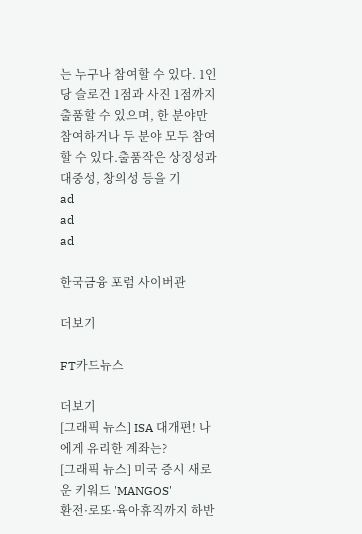는 누구나 참여할 수 있다. 1인당 슬로건 1점과 사진 1점까지 출품할 수 있으며, 한 분야만 참여하거나 두 분야 모두 참여할 수 있다.출품작은 상징성과 대중성, 창의성 등을 기
ad
ad
ad

한국금융 포럼 사이버관

더보기

FT카드뉴스

더보기
[그래픽 뉴스] ISA 대개편! 나에게 유리한 계좌는?
[그래픽 뉴스] 미국 증시 새로운 키워드 'MANGOS'
환전·로또·육아휴직까지 하반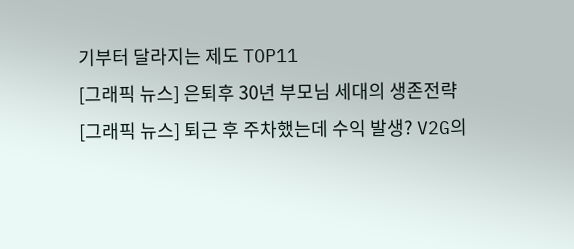기부터 달라지는 제도 TOP11
[그래픽 뉴스] 은퇴후 30년 부모님 세대의 생존전략
[그래픽 뉴스] 퇴근 후 주차했는데 수익 발생? V2G의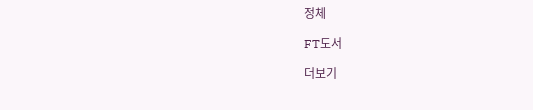정체

FT도서

더보기